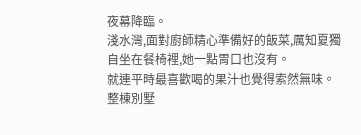夜幕降臨。
淺水灣,面對廚師精心準備好的飯菜,厲知夏獨自坐在餐椅裡,她一點胃口也沒有。
就連平時最喜歡喝的果汁也覺得索然無味。
整棟別墅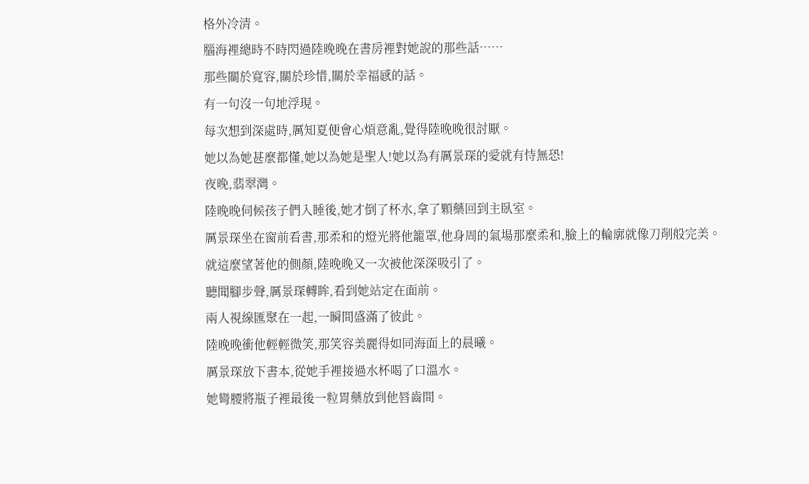格外冷清。
腦海裡總時不時閃過陸晚晚在書房裡對她說的那些話……
那些關於寬容,關於珍惜,關於幸福感的話。
有一句沒一句地浮現。
每次想到深處時,厲知夏便會心煩意亂,覺得陸晚晚很討厭。
她以為她甚麼都懂,她以為她是聖人!她以為有厲景琛的愛就有恃無恐!
夜晚,翡翠灣。
陸晚晚伺候孩子們入睡後,她才倒了杯水,拿了顆藥回到主臥室。
厲景琛坐在窗前看書,那柔和的燈光將他籠罩,他身周的氣場那麼柔和,臉上的輪廓就像刀削般完美。
就這麼望著他的側顏,陸晚晚又一次被他深深吸引了。
聽聞腳步聲,厲景琛轉眸,看到她站定在面前。
兩人視線匯聚在一起,一瞬間盛滿了彼此。
陸晚晚衝他輕輕微笑,那笑容美麗得如同海面上的晨曦。
厲景琛放下書本,從她手裡接過水杯喝了口溫水。
她彎腰將瓶子裡最後一粒胃藥放到他唇齒間。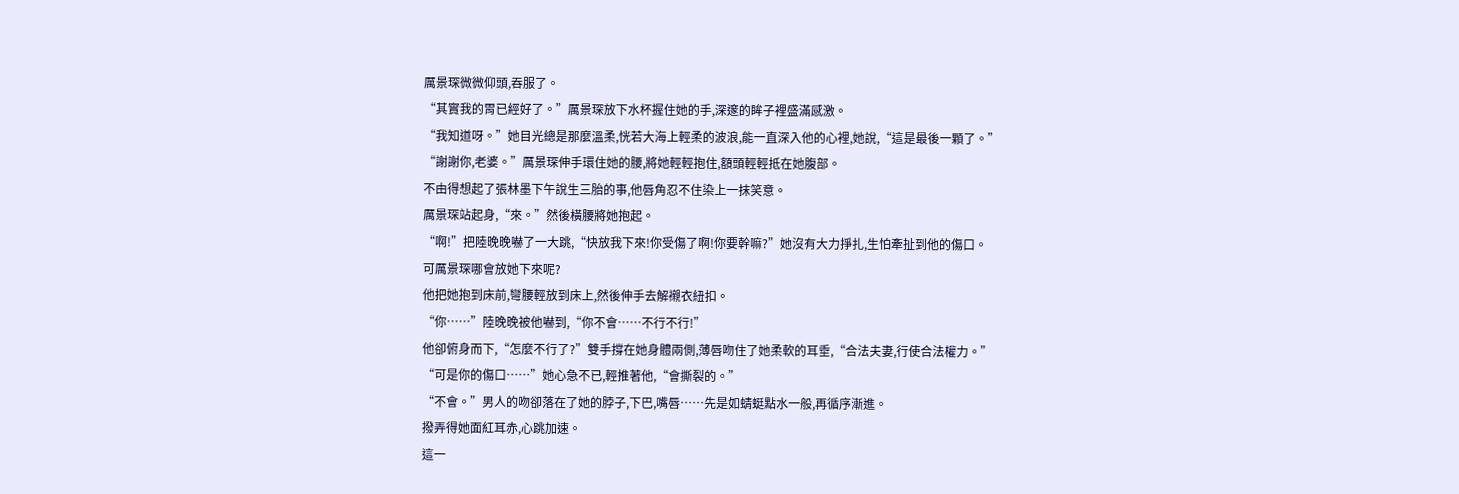厲景琛微微仰頭,吞服了。
“其實我的胃已經好了。”厲景琛放下水杯握住她的手,深邃的眸子裡盛滿感激。
“我知道呀。”她目光總是那麼溫柔,恍若大海上輕柔的波浪,能一直深入他的心裡,她說,“這是最後一顆了。”
“謝謝你,老婆。”厲景琛伸手環住她的腰,將她輕輕抱住,額頭輕輕抵在她腹部。
不由得想起了張林墨下午說生三胎的事,他唇角忍不住染上一抹笑意。
厲景琛站起身,“來。”然後橫腰將她抱起。
“啊!”把陸晚晚嚇了一大跳,“快放我下來!你受傷了啊!你要幹嘛?”她沒有大力掙扎,生怕牽扯到他的傷口。
可厲景琛哪會放她下來呢?
他把她抱到床前,彎腰輕放到床上,然後伸手去解襯衣紐扣。
“你……”陸晚晚被他嚇到,“你不會……不行不行!”
他卻俯身而下,“怎麼不行了?”雙手撐在她身體兩側,薄唇吻住了她柔軟的耳垂,“合法夫妻,行使合法權力。”
“可是你的傷口……”她心急不已,輕推著他,“會撕裂的。”
“不會。”男人的吻卻落在了她的脖子,下巴,嘴唇……先是如蜻蜓點水一般,再循序漸進。
撥弄得她面紅耳赤,心跳加速。
這一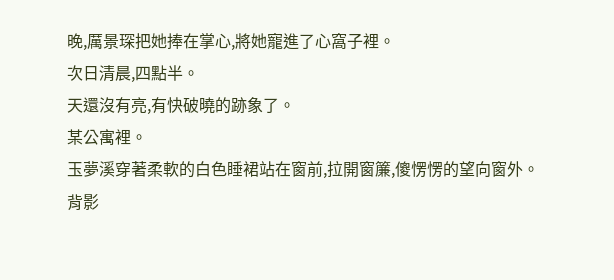晚,厲景琛把她捧在掌心,將她寵進了心窩子裡。
次日清晨,四點半。
天還沒有亮,有快破曉的跡象了。
某公寓裡。
玉夢溪穿著柔軟的白色睡裙站在窗前,拉開窗簾,傻愣愣的望向窗外。
背影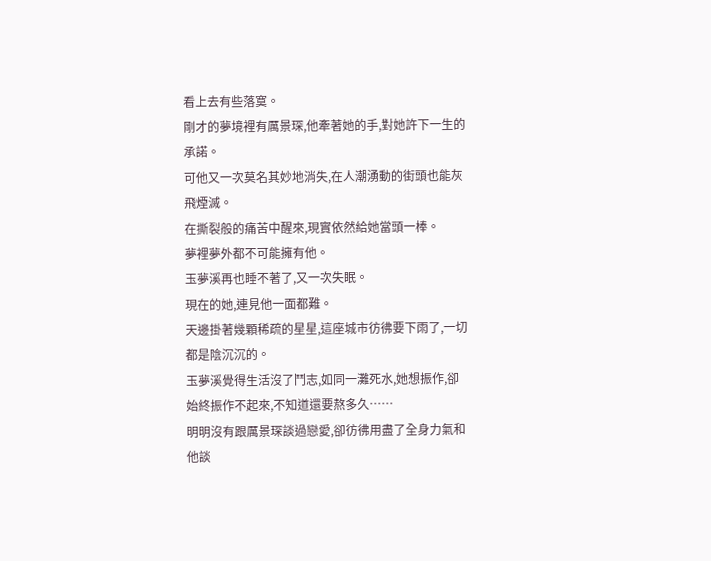看上去有些落寞。
剛才的夢境裡有厲景琛,他牽著她的手,對她許下一生的承諾。
可他又一次莫名其妙地消失,在人潮湧動的街頭也能灰飛煙滅。
在撕裂般的痛苦中醒來,現實依然給她當頭一棒。
夢裡夢外都不可能擁有他。
玉夢溪再也睡不著了,又一次失眠。
現在的她,連見他一面都難。
天邊掛著幾顆稀疏的星星,這座城市彷彿要下雨了,一切都是陰沉沉的。
玉夢溪覺得生活沒了鬥志,如同一灘死水,她想振作,卻始終振作不起來,不知道還要熬多久……
明明沒有跟厲景琛談過戀愛,卻彷彿用盡了全身力氣和他談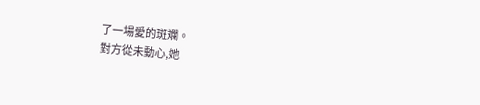了一場愛的斑斕。
對方從未動心,她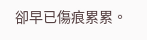卻早已傷痕累累。